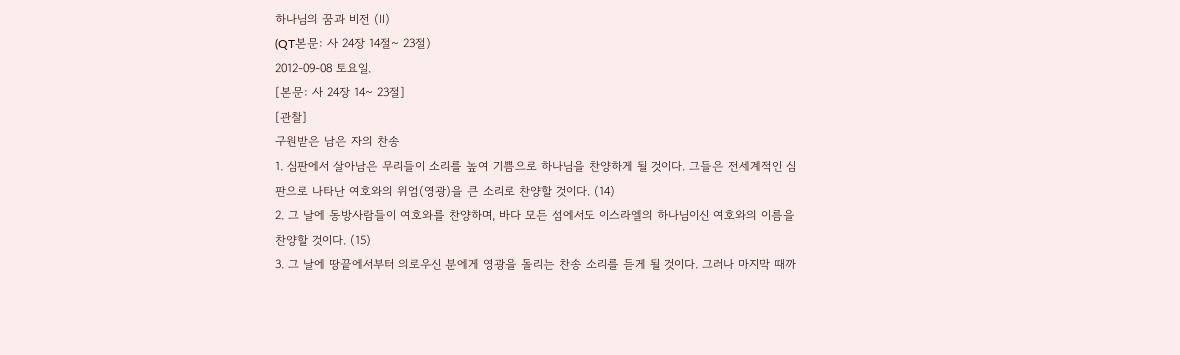하나님의 꿈과 비전 (Ⅱ)
(QT본문: 사 24장 14절~ 23절)
2012-09-08 토요일.
[본문: 사 24장 14~ 23절]
[관찰]
구원받은 남은 자의 찬송
1. 심판에서 살아남은 무리들이 소리를 높여 기쁨으로 하나님을 찬양하게 될 것이다. 그들은 전세계적인 심판으로 나타난 여호와의 위엄(영광)을 큰 소리로 찬양할 것이다. (14)
2. 그 날에 동방사람들이 여호와를 찬양하며, 바다 모든 섬에서도 이스라엘의 하나님이신 여호와의 이름을 찬양할 것이다. (15)
3. 그 날에 땅끝에서부터 의로우신 분에게 영광을 돌리는 찬송 소리를 듣게 될 것이다. 그러나 마지막 때까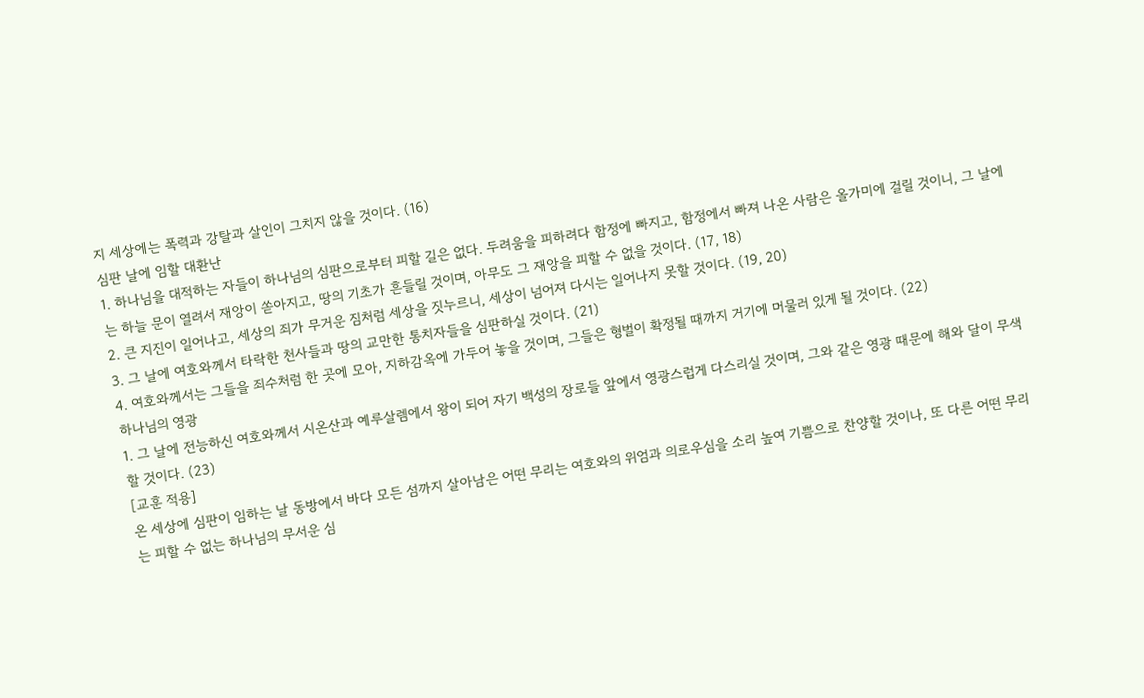지 세상에는 폭력과 강탈과 살인이 그치지 않을 것이다. (16)
심판 날에 임할 대환난
1. 하나님을 대적하는 자들이 하나님의 심판으로부터 피할 길은 없다. 두려움을 피하려다 함정에 빠지고, 함정에서 빠져 나온 사람은 올가미에 걸릴 것이니, 그 날에는 하늘 문이 열려서 재앙이 쏟아지고, 땅의 기초가 흔들릴 것이며, 아무도 그 재앙을 피할 수 없을 것이다. (17, 18)
2. 큰 지진이 일어나고, 세상의 죄가 무거운 짐처럼 세상을 짓누르니, 세상이 넘어져 다시는 일어나지 못할 것이다. (19, 20)
3. 그 날에 여호와께서 타락한 천사들과 땅의 교만한 통치자들을 심판하실 것이다. (21)
4. 여호와께서는 그들을 죄수처럼 한 곳에 모아, 지하감옥에 가두어 놓을 것이며, 그들은 형벌이 확정될 때까지 거기에 머물러 있게 될 것이다. (22)
하나님의 영광
1. 그 날에 전능하신 여호와께서 시온산과 예루살렘에서 왕이 되어 자기 백성의 장로들 앞에서 영광스럽게 다스리실 것이며, 그와 같은 영광 때문에 해와 달이 무색할 것이다. (23)
[교훈 적용]
온 세상에 심판이 임하는 날 동방에서 바다 모든 섬까지 살아남은 어떤 무리는 여호와의 위엄과 의로우심을 소리 높여 기쁨으로 찬양할 것이나, 또 다른 어떤 무리는 피할 수 없는 하나님의 무서운 심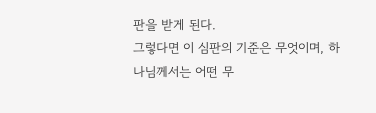판을 받게 된다.
그렇다면 이 심판의 기준은 무엇이며, 하나님께서는 어떤 무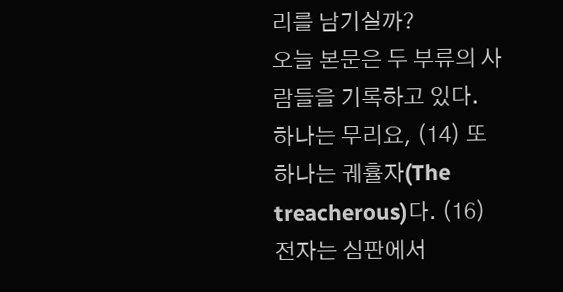리를 남기실까?
오늘 본문은 두 부류의 사람들을 기록하고 있다.
하나는 무리요, (14) 또 하나는 궤휼자(The treacherous)다. (16)
전자는 심판에서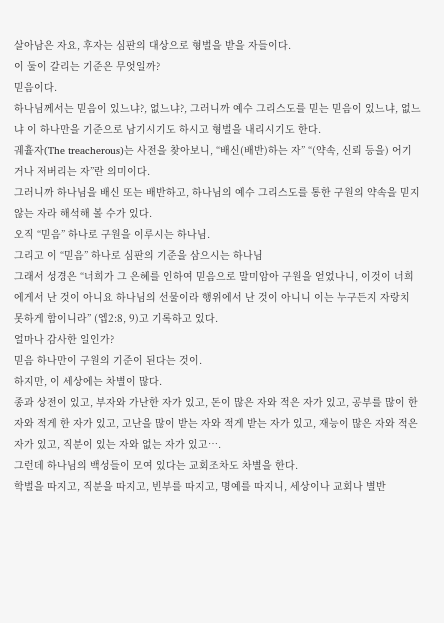살아남은 자요, 후자는 심판의 대상으로 형벌을 받을 자들이다.
이 둘이 갈리는 기준은 무엇일까?
믿음이다.
하나님께서는 믿음이 있느냐?, 없느냐?, 그러니까 예수 그리스도를 믿는 믿음이 있느냐, 없느냐 이 하나만을 기준으로 남기시기도 하시고 형벌을 내리시기도 한다.
궤휼자(The treacherous)는 사전을 찾아보니, “배신(배반)하는 자” “(약속, 신뢰 등을) 어기거나 저버리는 자”란 의미이다.
그러니까 하나님을 배신 또는 배반하고, 하나님의 예수 그리스도를 통한 구원의 약속을 믿지 않는 자라 해석해 볼 수가 있다.
오직 “믿음” 하나로 구원을 이루시는 하나님.
그리고 이 “믿음” 하나로 심판의 기준을 삼으시는 하나님
그래서 성경은 “너희가 그 은혜를 인하여 믿음으로 말미암아 구원을 얻었나니, 이것이 너희에게서 난 것이 아니요 하나님의 선물이라 행위에서 난 것이 아니니 이는 누구든지 자랑치 못하게 함이니라” (엡2:8, 9)고 기록하고 있다.
얼마나 감사한 일인가?
믿음 하나만이 구원의 기준이 된다는 것이.
하지만, 이 세상에는 차별이 많다.
종과 상전이 있고, 부자와 가난한 자가 있고, 돈이 많은 자와 적은 자가 있고, 공부를 많이 한 자와 적게 한 자가 있고, 고난을 많이 받는 자와 적게 받는 자가 있고, 재능이 많은 자와 적은 자가 있고, 직분이 있는 자와 없는 자가 있고….
그런데 하나님의 백성들이 모여 있다는 교회조차도 차별을 한다.
학벌을 따지고, 직분을 따지고, 빈부를 따지고, 명예를 따지니, 세상이나 교회나 별반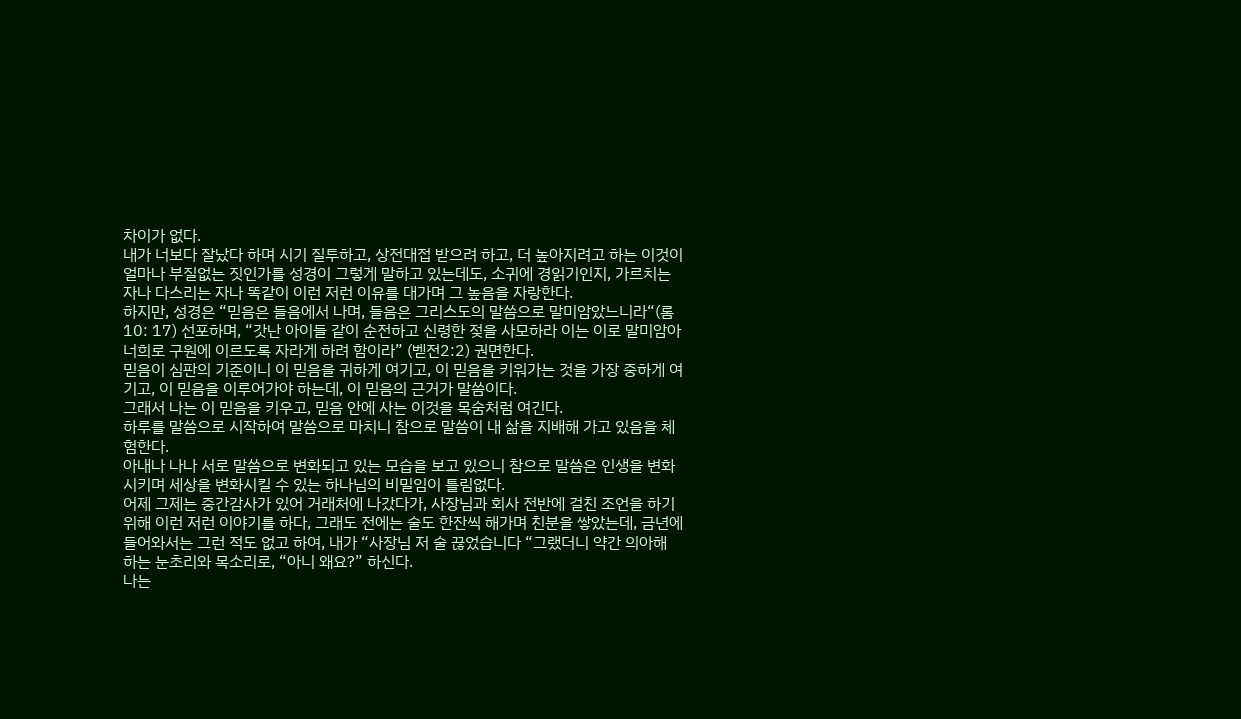차이가 없다.
내가 너보다 잘났다 하며 시기 질투하고, 상전대접 받으려 하고, 더 높아지려고 하는 이것이 얼마나 부질없는 짓인가를 성경이 그렇게 말하고 있는데도, 소귀에 경읽기인지, 가르치는 자나 다스리는 자나 똑같이 이런 저런 이유를 대가며 그 높음을 자랑한다.
하지만, 성경은 “믿음은 들음에서 나며, 들음은 그리스도의 말씀으로 말미암았느니라“(롬10: 17) 선포하며, “갓난 아이들 같이 순전하고 신령한 젖을 사모하라 이는 이로 말미암아 너희로 구원에 이르도록 자라게 하려 함이라” (벧전2:2) 권면한다.
믿음이 심판의 기준이니 이 믿음을 귀하게 여기고, 이 믿음을 키워가는 것을 가장 중하게 여기고, 이 믿음을 이루어가야 하는데, 이 믿음의 근거가 말씀이다.
그래서 나는 이 믿음을 키우고, 믿음 안에 사는 이것을 목숨처럼 여긴다.
하루를 말씀으로 시작하여 말씀으로 마치니 참으로 말씀이 내 삶을 지배해 가고 있음을 체험한다.
아내나 나나 서로 말씀으로 변화되고 있는 모습을 보고 있으니 참으로 말씀은 인생을 변화시키며 세상을 변화시킬 수 있는 하나님의 비밀임이 틀림없다.
어제 그제는 중간감사가 있어 거래처에 나갔다가, 사장님과 회사 전반에 걸친 조언을 하기 위해 이런 저런 이야기를 하다, 그래도 전에는 술도 한잔씩 해가며 친분을 쌓았는데, 금년에 들어와서는 그런 적도 없고 하여, 내가 “사장님 저 술 끊었습니다 “그랬더니 약간 의아해 하는 눈초리와 목소리로, “아니 왜요?” 하신다.
나는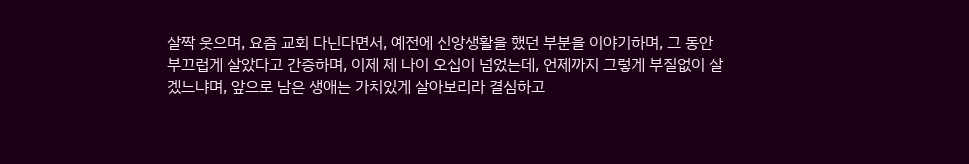살짝 웃으며, 요즘 교회 다닌다면서, 예전에 신앙생활을 했던 부분을 이야기하며, 그 동안 부끄럽게 살았다고 간증하며, 이제 제 나이 오십이 넘었는데, 언제까지 그렇게 부질없이 살겠느냐며, 앞으로 남은 생애는 가치있게 살아보리라 결심하고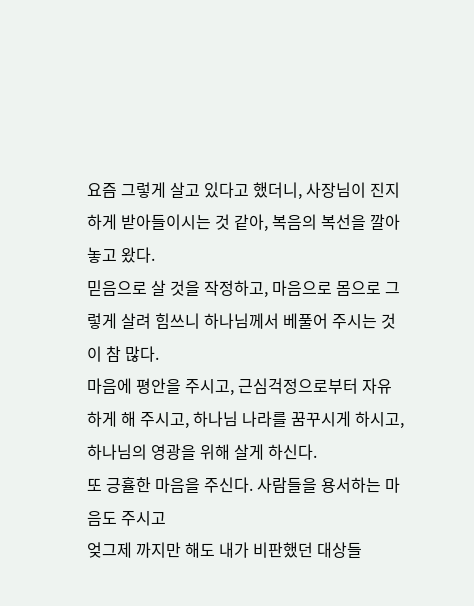요즘 그렇게 살고 있다고 했더니, 사장님이 진지하게 받아들이시는 것 같아, 복음의 복선을 깔아놓고 왔다.
믿음으로 살 것을 작정하고, 마음으로 몸으로 그렇게 살려 힘쓰니 하나님께서 베풀어 주시는 것이 참 많다.
마음에 평안을 주시고, 근심걱정으로부터 자유하게 해 주시고, 하나님 나라를 꿈꾸시게 하시고, 하나님의 영광을 위해 살게 하신다.
또 긍휼한 마음을 주신다. 사람들을 용서하는 마음도 주시고
엊그제 까지만 해도 내가 비판했던 대상들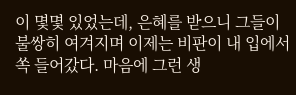이 몇몇 있었는데, 은혜를 받으니 그들이 불쌍히 여겨지며 이제는 비판이 내 입에서 쏙 들어갔다. 마음에 그런 생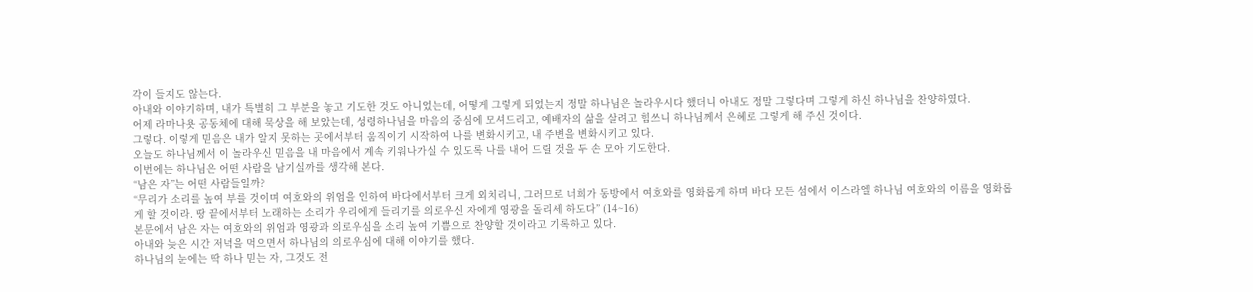각이 들지도 않는다.
아내와 이야기하며, 내가 특별히 그 부분을 놓고 기도한 것도 아니었는데, 어떻게 그렇게 되었는지 정말 하나님은 놀라우시다 했더니 아내도 정말 그렇다며 그렇게 하신 하나님을 찬양하였다.
어제 라마나욧 공동체에 대해 묵상을 해 보았는데, 성령하나님을 마음의 중심에 모셔드리고, 예배자의 삶을 살려고 힘쓰니 하나님께서 은혜로 그렇게 해 주신 것이다.
그렇다. 이렇게 믿음은 내가 알지 못하는 곳에서부터 움직이기 시작하여 나를 변화시키고, 내 주변을 변화시키고 있다.
오늘도 하나님께서 이 놀라우신 믿음을 내 마음에서 계속 키워나가실 수 있도록 나를 내어 드릴 것을 두 손 모아 기도한다.
이번에는 하나님은 어떤 사람을 남기실까를 생각해 본다.
“남은 자”는 어떤 사람들일까?
“무리가 소리를 높여 부를 것이며 여호와의 위엄을 인하여 바다에서부터 크게 외치리니, 그러므로 너희가 동방에서 여호와를 영화롭게 하며 바다 모든 섬에서 이스라엘 하나님 여호와의 이름을 영화롭게 할 것이라. 땅 끝에서부터 노래하는 소리가 우리에게 들리기를 의로우신 자에게 영광을 돌리세 하도다” (14~16)
본문에서 남은 자는 여호와의 위엄과 영광과 의로우심을 소리 높여 기쁨으로 찬양할 것이라고 기록하고 있다.
아내와 늦은 시간 저녁을 먹으면서 하나님의 의로우심에 대해 이야기를 했다.
하나님의 눈에는 딱 하나 믿는 자, 그것도 전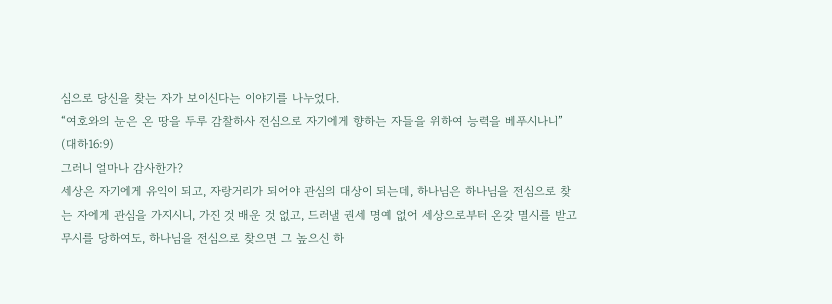심으로 당신을 찾는 자가 보이신다는 이야기를 나누었다.
“여호와의 눈은 온 땅을 두루 감찰하사 전심으로 자기에게 향하는 자들을 위하여 능력을 베푸시나니” (대하16:9)
그러니 얼마나 감사한가?
세상은 자기에게 유익이 되고, 자랑거리가 되어야 관심의 대상이 되는데, 하나님은 하나님을 전심으로 찾는 자에게 관심을 가지시니, 가진 것 배운 것 없고, 드러낼 권세 명예 없어 세상으로부터 온갖 멸시를 받고 무시를 당하여도, 하나님을 전심으로 찾으면 그 높으신 하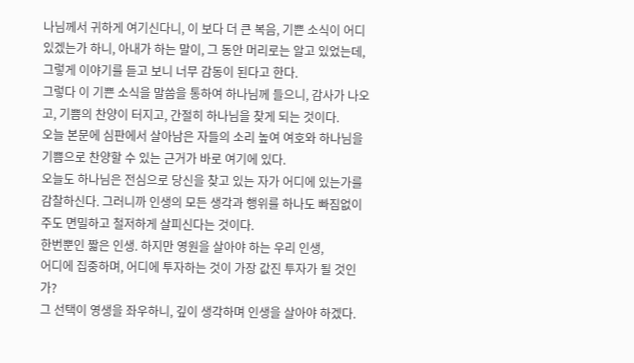나님께서 귀하게 여기신다니, 이 보다 더 큰 복음, 기쁜 소식이 어디 있겠는가 하니, 아내가 하는 말이, 그 동안 머리로는 알고 있었는데, 그렇게 이야기를 듣고 보니 너무 감동이 된다고 한다.
그렇다 이 기쁜 소식을 말씀을 통하여 하나님께 들으니, 감사가 나오고, 기쁨의 찬양이 터지고, 간절히 하나님을 찾게 되는 것이다.
오늘 본문에 심판에서 살아남은 자들의 소리 높여 여호와 하나님을 기쁨으로 찬양할 수 있는 근거가 바로 여기에 있다.
오늘도 하나님은 전심으로 당신을 찾고 있는 자가 어디에 있는가를 감찰하신다. 그러니까 인생의 모든 생각과 행위를 하나도 빠짐없이 주도 면밀하고 철저하게 살피신다는 것이다.
한번뿐인 짧은 인생. 하지만 영원을 살아야 하는 우리 인생,
어디에 집중하며, 어디에 투자하는 것이 가장 값진 투자가 될 것인가?
그 선택이 영생을 좌우하니, 깊이 생각하며 인생을 살아야 하겠다.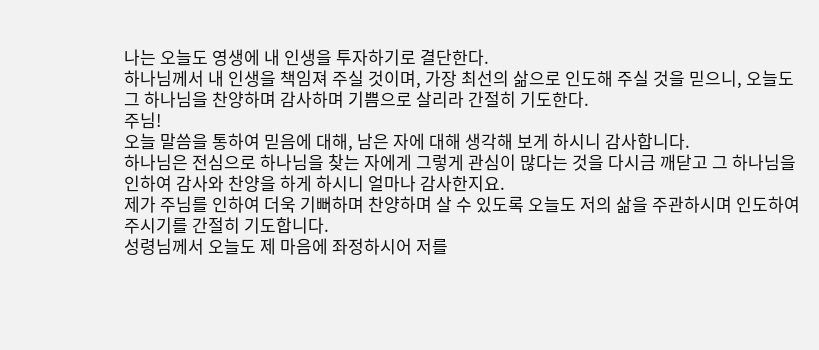나는 오늘도 영생에 내 인생을 투자하기로 결단한다.
하나님께서 내 인생을 책임져 주실 것이며, 가장 최선의 삶으로 인도해 주실 것을 믿으니, 오늘도 그 하나님을 찬양하며 감사하며 기쁨으로 살리라 간절히 기도한다.
주님!
오늘 말씀을 통하여 믿음에 대해, 남은 자에 대해 생각해 보게 하시니 감사합니다.
하나님은 전심으로 하나님을 찾는 자에게 그렇게 관심이 많다는 것을 다시금 깨닫고 그 하나님을 인하여 감사와 찬양을 하게 하시니 얼마나 감사한지요.
제가 주님를 인하여 더욱 기뻐하며 찬양하며 살 수 있도록 오늘도 저의 삶을 주관하시며 인도하여 주시기를 간절히 기도합니다.
성령님께서 오늘도 제 마음에 좌정하시어 저를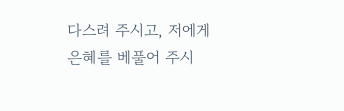다스려 주시고, 저에게 은혜를 베풀어 주시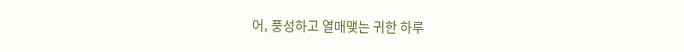어, 풍성하고 열매맺는 귀한 하루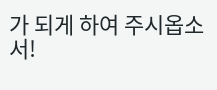가 되게 하여 주시옵소서!